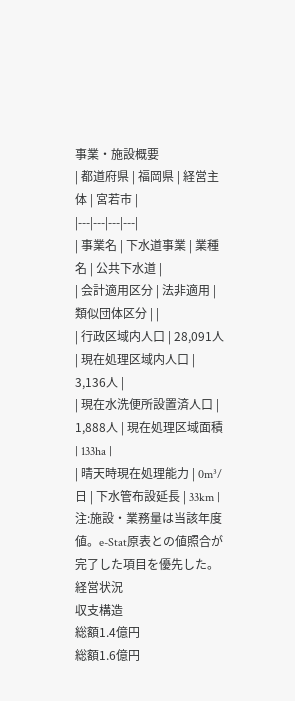事業・施設概要
| 都道府県 | 福岡県 | 経営主体 | 宮若市 |
|---|---|---|---|
| 事業名 | 下水道事業 | 業種名 | 公共下水道 |
| 会計適用区分 | 法非適用 | 類似団体区分 | |
| 行政区域内人口 | 28,091人 | 現在処理区域内人口 | 3,136人 |
| 現在水洗便所設置済人口 | 1,888人 | 現在処理区域面積 | 133ha |
| 晴天時現在処理能力 | 0m³/日 | 下水管布設延長 | 33km |
注:施設・業務量は当該年度値。e-Stat原表との値照合が完了した項目を優先した。
経営状況
収支構造
総額1.4億円
総額1.6億円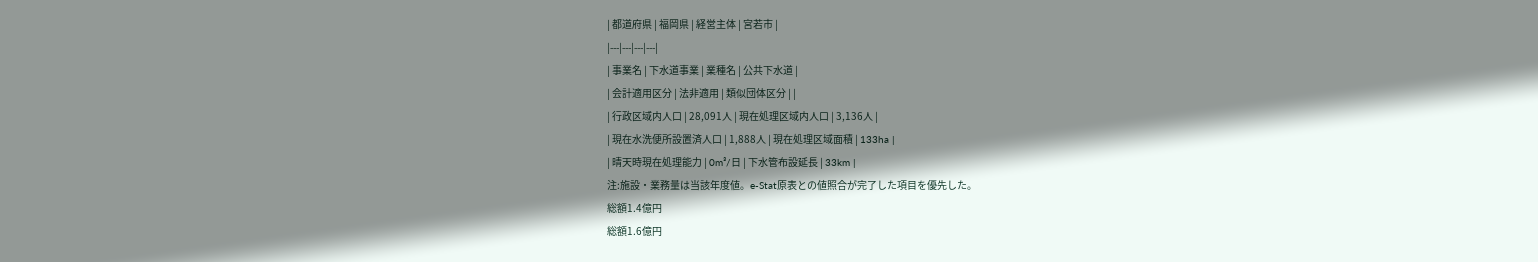| 都道府県 | 福岡県 | 経営主体 | 宮若市 |
|---|---|---|---|
| 事業名 | 下水道事業 | 業種名 | 公共下水道 |
| 会計適用区分 | 法非適用 | 類似団体区分 | |
| 行政区域内人口 | 28,091人 | 現在処理区域内人口 | 3,136人 |
| 現在水洗便所設置済人口 | 1,888人 | 現在処理区域面積 | 133ha |
| 晴天時現在処理能力 | 0m³/日 | 下水管布設延長 | 33km |
注:施設・業務量は当該年度値。e-Stat原表との値照合が完了した項目を優先した。
総額1.4億円
総額1.6億円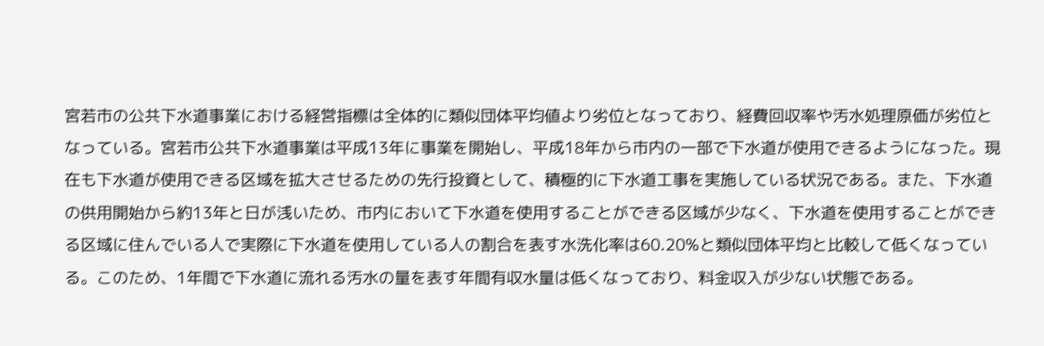宮若市の公共下水道事業における経営指標は全体的に類似団体平均値より劣位となっており、経費回収率や汚水処理原価が劣位となっている。宮若市公共下水道事業は平成13年に事業を開始し、平成18年から市内の一部で下水道が使用できるようになった。現在も下水道が使用できる区域を拡大させるための先行投資として、積極的に下水道工事を実施している状況である。また、下水道の供用開始から約13年と日が浅いため、市内において下水道を使用することができる区域が少なく、下水道を使用することができる区域に住んでいる人で実際に下水道を使用している人の割合を表す水洗化率は60.20%と類似団体平均と比較して低くなっている。このため、1年間で下水道に流れる汚水の量を表す年間有収水量は低くなっており、料金収入が少ない状態である。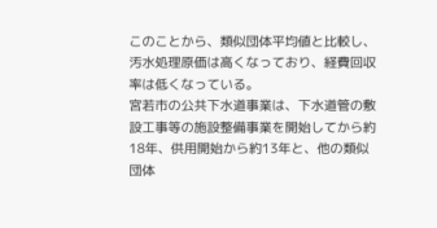このことから、類似団体平均値と比較し、汚水処理原価は高くなっており、経費回収率は低くなっている。
宮若市の公共下水道事業は、下水道管の敷設工事等の施設整備事業を開始してから約18年、供用開始から約13年と、他の類似団体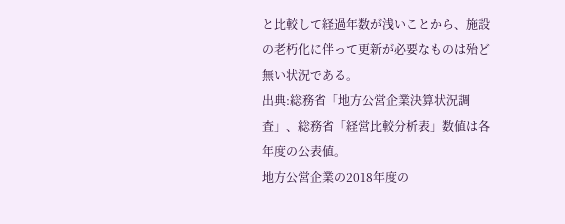と比較して経過年数が浅いことから、施設の老朽化に伴って更新が必要なものは殆ど無い状況である。
出典:総務省「地方公営企業決算状況調査」、総務省「経営比較分析表」数値は各年度の公表値。
地方公営企業の2018年度の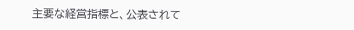主要な経営指標と、公表されて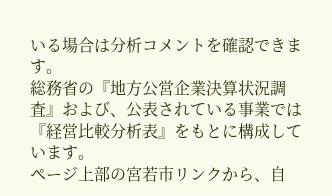いる場合は分析コメントを確認できます。
総務省の『地方公営企業決算状況調査』および、公表されている事業では『経営比較分析表』をもとに構成しています。
ページ上部の宮若市リンクから、自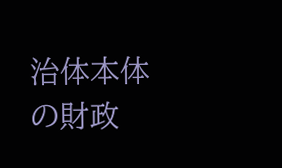治体本体の財政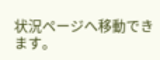状況ページへ移動できます。